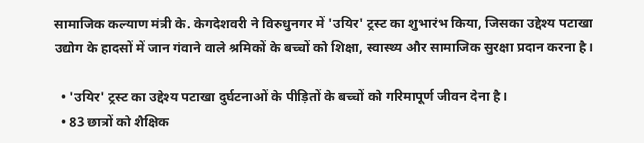सामाजिक कल्याण मंत्री के. केगदेशवरी ने विरुधुनगर में 'उयिर' ट्रस्ट का शुभारंभ किया, जिसका उद्देश्य पटाखा उद्योग के हादसों में जान गंवाने वाले श्रमिकों के बच्चों को शिक्षा, स्वास्थ्य और सामाजिक सुरक्षा प्रदान करना है।

  • 'उयिर' ट्रस्ट का उद्देश्य पटाखा दुर्घटनाओं के पीड़ितों के बच्चों को गरिमापूर्ण जीवन देना है।
  • 83 छात्रों को शैक्षिक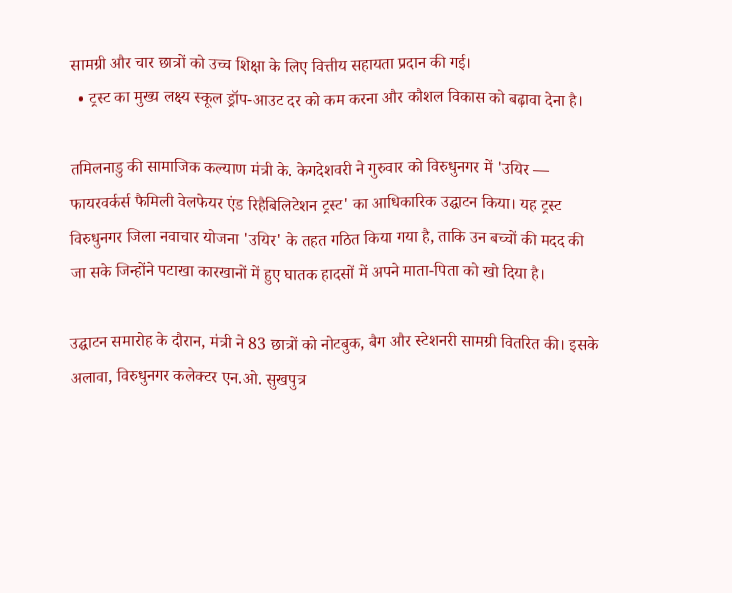सामग्री और चार छात्रों को उच्च शिक्षा के लिए वित्तीय सहायता प्रदान की गई।
  • ट्रस्ट का मुख्य लक्ष्य स्कूल ड्रॉप-आउट दर को कम करना और कौशल विकास को बढ़ावा देना है।

तमिलनाडु की सामाजिक कल्याण मंत्री के. केगदेशवरी ने गुरुवार को विरुधुनगर में 'उयिर — फायरवर्कर्स फैमिली वेलफेयर एंड रिहैबिलिटेशन ट्रस्ट' का आधिकारिक उद्घाटन किया। यह ट्रस्ट विरुधुनगर जिला नवाचार योजना 'उयिर' के तहत गठित किया गया है, ताकि उन बच्चों की मदद की जा सके जिन्होंने पटाखा कारखानों में हुए घातक हादसों में अपने माता-पिता को खो दिया है।

उद्घाटन समारोह के दौरान, मंत्री ने 83 छात्रों को नोटबुक, बैग और स्टेशनरी सामग्री वितरित की। इसके अलावा, विरुधुनगर कलेक्टर एन.ओ. सुखपुत्र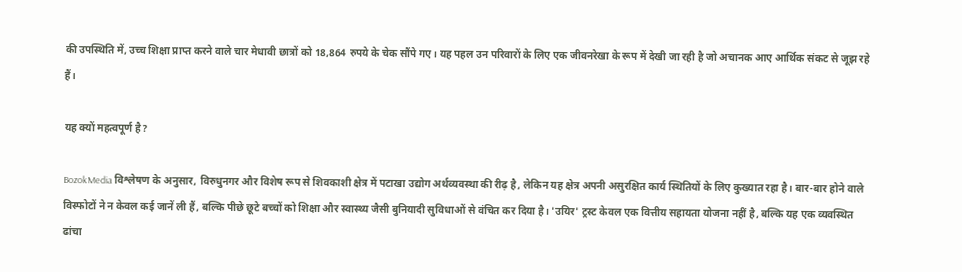की उपस्थिति में, उच्च शिक्षा प्राप्त करने वाले चार मेधावी छात्रों को 18,864 रुपये के चेक सौंपे गए। यह पहल उन परिवारों के लिए एक जीवनरेखा के रूप में देखी जा रही है जो अचानक आए आर्थिक संकट से जूझ रहे हैं।

यह क्यों महत्वपूर्ण है?

BozokMedia विश्लेषण के अनुसार, विरुधुनगर और विशेष रूप से शिवकाशी क्षेत्र में पटाखा उद्योग अर्थव्यवस्था की रीढ़ है, लेकिन यह क्षेत्र अपनी असुरक्षित कार्य स्थितियों के लिए कुख्यात रहा है। बार-बार होने वाले विस्फोटों ने न केवल कई जानें ली हैं, बल्कि पीछे छूटे बच्चों को शिक्षा और स्वास्थ्य जैसी बुनियादी सुविधाओं से वंचित कर दिया है। 'उयिर' ट्रस्ट केवल एक वित्तीय सहायता योजना नहीं है, बल्कि यह एक व्यवस्थित ढांचा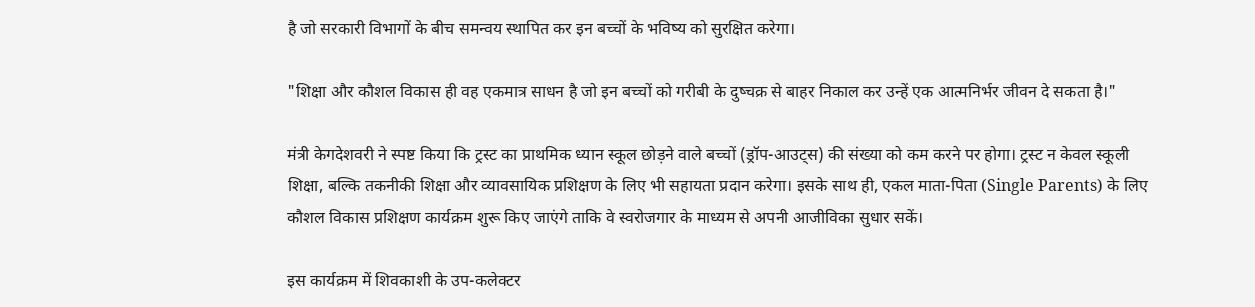है जो सरकारी विभागों के बीच समन्वय स्थापित कर इन बच्चों के भविष्य को सुरक्षित करेगा।

"शिक्षा और कौशल विकास ही वह एकमात्र साधन है जो इन बच्चों को गरीबी के दुष्चक्र से बाहर निकाल कर उन्हें एक आत्मनिर्भर जीवन दे सकता है।"

मंत्री केगदेशवरी ने स्पष्ट किया कि ट्रस्ट का प्राथमिक ध्यान स्कूल छोड़ने वाले बच्चों (ड्रॉप-आउट्स) की संख्या को कम करने पर होगा। ट्रस्ट न केवल स्कूली शिक्षा, बल्कि तकनीकी शिक्षा और व्यावसायिक प्रशिक्षण के लिए भी सहायता प्रदान करेगा। इसके साथ ही, एकल माता-पिता (Single Parents) के लिए कौशल विकास प्रशिक्षण कार्यक्रम शुरू किए जाएंगे ताकि वे स्वरोजगार के माध्यम से अपनी आजीविका सुधार सकें।

इस कार्यक्रम में शिवकाशी के उप-कलेक्टर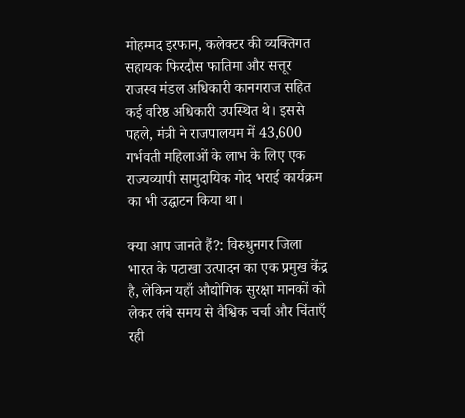मोहम्मद इरफान, कलेक्टर की व्यक्तिगत सहायक फिरदौस फातिमा और सत्तूर राजस्व मंडल अधिकारी कानगराज सहित कई वरिष्ठ अधिकारी उपस्थित थे। इससे पहले, मंत्री ने राजपालयम में 43,600 गर्भवती महिलाओं के लाभ के लिए एक राज्यव्यापी सामुदायिक गोद भराई कार्यक्रम का भी उद्घाटन किया था।

क्या आप जानते हैं?: विरुधुनगर जिला भारत के पटाखा उत्पादन का एक प्रमुख केंद्र है, लेकिन यहाँ औद्योगिक सुरक्षा मानकों को लेकर लंबे समय से वैश्विक चर्चा और चिंताएँ रही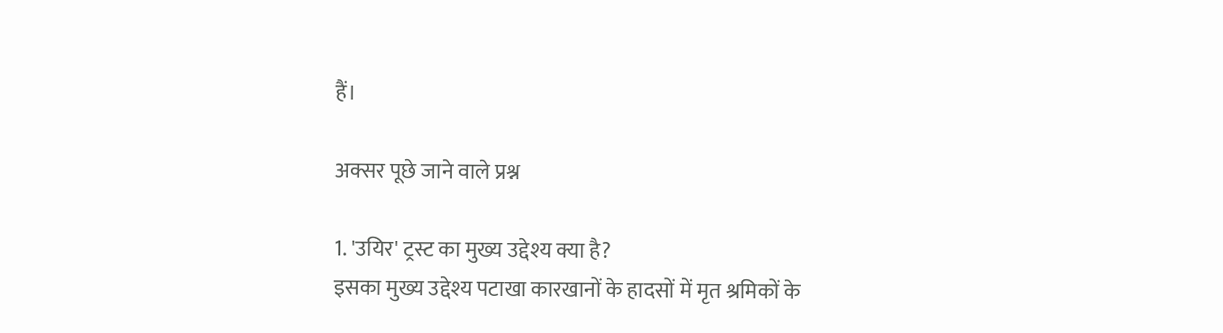हैं।

अक्सर पूछे जाने वाले प्रश्न

1. 'उयिर' ट्रस्ट का मुख्य उद्देश्य क्या है?
इसका मुख्य उद्देश्य पटाखा कारखानों के हादसों में मृत श्रमिकों के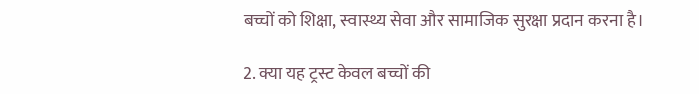बच्चों को शिक्षा, स्वास्थ्य सेवा और सामाजिक सुरक्षा प्रदान करना है।

2. क्या यह ट्रस्ट केवल बच्चों की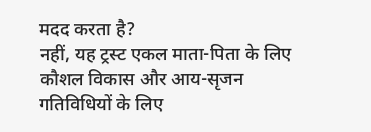मदद करता है?
नहीं, यह ट्रस्ट एकल माता-पिता के लिए कौशल विकास और आय-सृजन गतिविधियों के लिए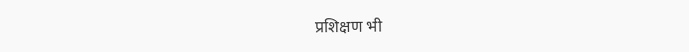प्रशिक्षण भी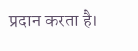प्रदान करता है।